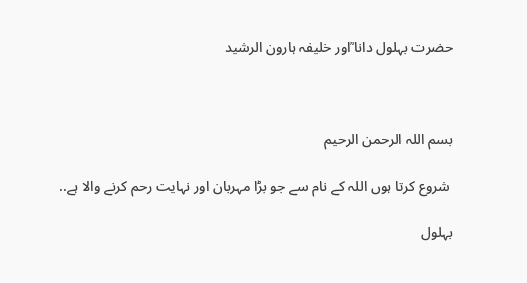حضرت بہلول دانا ؒاور خلیفہ ہارون الرشید



بسم اللہ الرحمن الرحیم

 شروع کرتا ہوں اللہ کے نام سے جو بڑا مہربان اور نہایت رحم کرنے والا ہے..

بہلول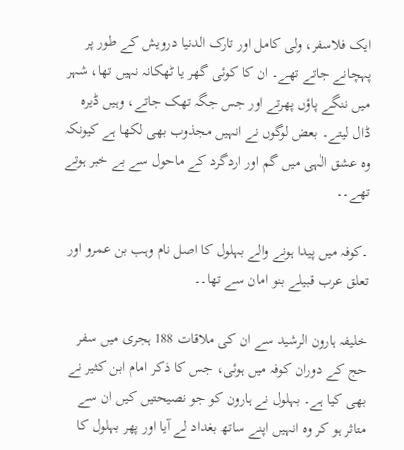ایک فلاسفر، ولی کامل اور تارک الدنیا درویش کے طور پر پہچانے جاتے تھے۔ ان کا کوئی گھر یا ٹھکانہ نہیں تھا، شہر میں ننگے پاؤں پھرتے اور جس جگہ تھک جاتے، وہیں ڈیرہ ڈال لیتے۔ بعض لوگوں نے انہیں مجذوب بھی لکھا ہے کیونکہ وہ عشق الٰہی میں گم اور اردگرد کے ماحول سے بے خبر ہوتے تھے۔۔

۔کوفہ میں پیدا ہونے والے بہلول کا اصل نام وہب بن عمرو اور تعلق عرب قبیلے بنو امان سے تھا۔۔

خلیفہ ہارون الرشید سے ان کی ملاقات 188 ہجری میں سفر حج کے دوران کوفہ میں ہوئی، جس کا ذکر امام ابن کثیر نے بھی کیا ہے۔ بہلول نے ہارون کو جو نصیحتیں کیں ان سے متاثر ہو کر وہ انہیں اپنے ساتھ بغداد لے آیا اور پھر بہلول کا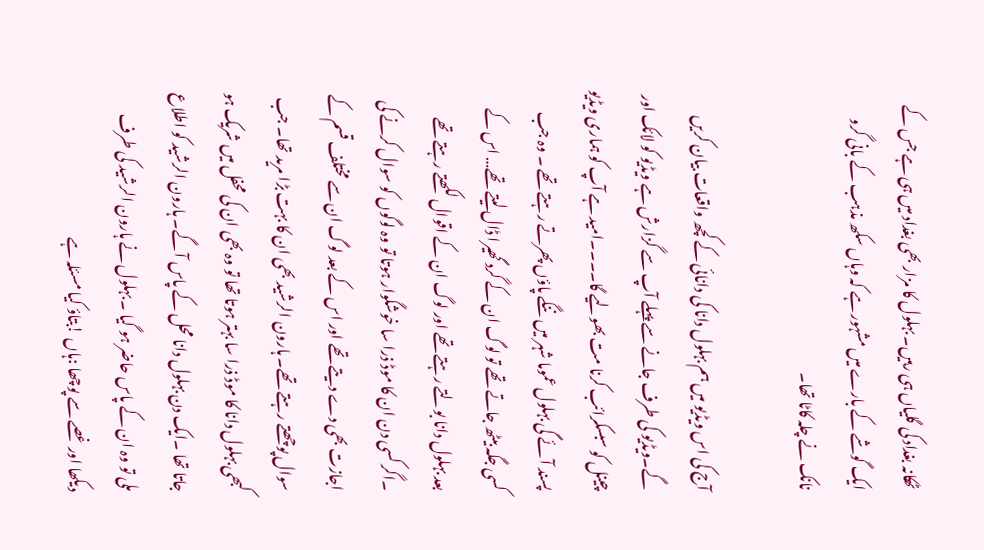ٹھکانہ بغداد کی گلیاں ہی رہیں۔ بہلول کا مزار بھی بغداد میں ہی ہے جس کے ایک گوشے کے بارے میں مشہور ہے کہ وہاں سکھ مذہب کے بانی گرو نانک نے چلہ کاٹا تھا۔

آج کی اس ویڈیو میں ہم بہلول دانا کی دانائی کے کچھ واقعات بیان کریں گے۔ویڈیو کی طرف جانے سے پہلے آپ سے گزارش ہے ویڈیو کو لائک اور چینل کو سبسکرائب کرنا مت بھولیے گا۔۔۔۔امید ہے آپ کو ہماری ویڈیو پسند آئے گی بہلول عموما شہر میں ننگے پاؤں پھرتے رہتے تھے ۔ وہ جب کسی جگہ بیٹھ جاتے تھے تو لوگ ان کے گرد گھیرا ڈال لیتے تھے… اس کے بعد بہلول دانا بولتے رہتے تھے اور لوگ ان کے اقوال لکھتے رہتے تھے ۔اگر کسی دن ان کا موڈ ذرا سا خوشگوار ہوتا تو وہ لوگوں کو سوال کرنے کی اجازت بھی دے دیتے تھے اور اس کے بعد لوگ ان سے مختلف قسم کے سوال پوچھتے رہتے تھے۔ ہارون الرشید بھی ان کا بہت بڑا مرید تھا۔ جب کبھی بہلول دانا کا موڈ ذرا سا بہتر ہوتا تھا تو وہ بھی ان کی محفل میں شریک ہو جاتا تھا ۔ایک دن بہلول دانا محل کے پاس آ گے۔ ہارون الرشید کو اطلاع ملی تو وہ ان کے پاس حاضر ہو گیا ۔ بہلول نے ہارون الرشید کی طرف دیکھا اور غصے سے پوچھا :ہاں !بتاؤ کیا مسئلہ ہے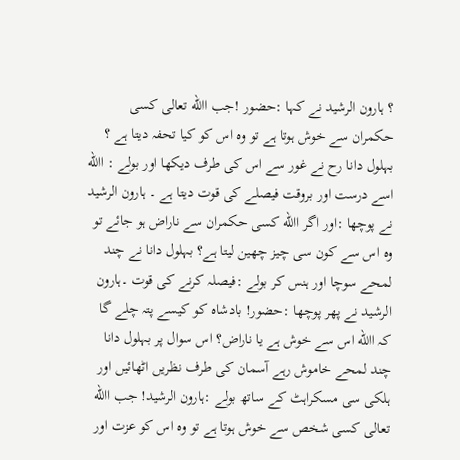؟ ہارون الرشید نے کہا :حضور !جب االله تعالی کسی حکمران سے خوش ہوتا ہے تو وہ اس کو کیا تحفہ دیتا ہے ؟ بہلول دانا رح نے غور سے اس کی طرف دیکھا اور بولے : االله اسے درست اور بروقت فیصلے کی قوت دیتا ہے ۔ ہارون الرشید نے پوچھا :اور اگر االله کسی حکمران سے ناراض ہو جائے تو وہ اس سے کون سی چیز چھین لیتا ہے؟ بہلول دانا نے چند لمحے سوچا اور ہنس کر بولے :فیصلہ کرنے کی قوت ۔ہارون الرشید نے پھر پوچھا :حضور! بادشاہ کو کیسے پتہ چلے گا کہ االله اس سے خوش ہے یا ناراض؟ اس سوال پر بہلول دانا چند لمحے خاموش رہے آسمان کی طرف نظریں اٹھائیں اور ہلکی سی مسکراہٹ کے ساتھ بولے :ہارون الرشید! جب االله تعالی کسی شخص سے خوش ہوتا ہے تو وہ اس کو عزت اور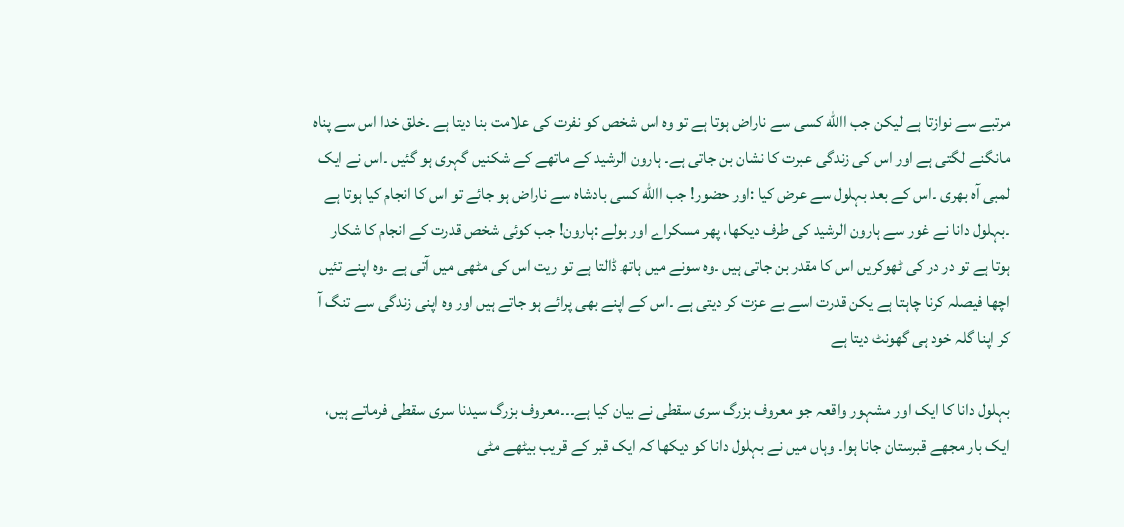مرتبے سے نوازتا ہے لیکن جب االله کسی سے ناراض ہوتا ہے تو وہ اس شخص کو نفرت کی علامت بنا دیتا ہے ۔خلق خدا اس سے پناہ مانگنے لگتی ہے اور اس کی زندگی عبرت کا نشان بن جاتی ہے۔ ہارون الرشید کے ماتھے کے شکنیں گہری ہو گئیں ۔اس نے ایک لمبی آہ بھری ۔اس کے بعد بہلول سے عرض کیا :اور حضور! جب االله کسی بادشاہ سے ناراض ہو جائے تو اس کا انجام کیا ہوتا ہے ۔بہلول دانا نے غور سے ہارون الرشید کی طرف دیکھا، پھر مسکراے اور بولے :ہارون! جب کوئی شخص قدرت کے انجام کا شکار ہوتا ہے تو در در کی ٹھوکریں اس کا مقدر بن جاتی ہیں ۔وہ سونے میں ہاتھ ڈالتا ہے تو ریت اس کی مٹھی میں آتی ہے ۔وہ اپنے تئیں اچھا فیصلہ کرنا چاہتا ہے یکن قدرت اسے بے عزت کر دیتی ہے ۔اس کے اپنے بھی پرائے ہو جاتے ہیں اور وہ اپنی زندگی سے تنگ آ کر اپنا گلہ خود ہی گھونٹ دیتا ہے

بہلول دانا کا ایک اور مشہور واقعہ جو معروف بزرگ سری سقطی نے بیان کیا ہے۔۔۔معروف بزرگ سیدنا سری سقطی فرماتے ہیں، ایک بار مجھے قبرستان جانا ہوا۔ وہاں میں نے بہلول دانا کو دیکھا کہ ایک قبر کے قریب بیٹھے مٹی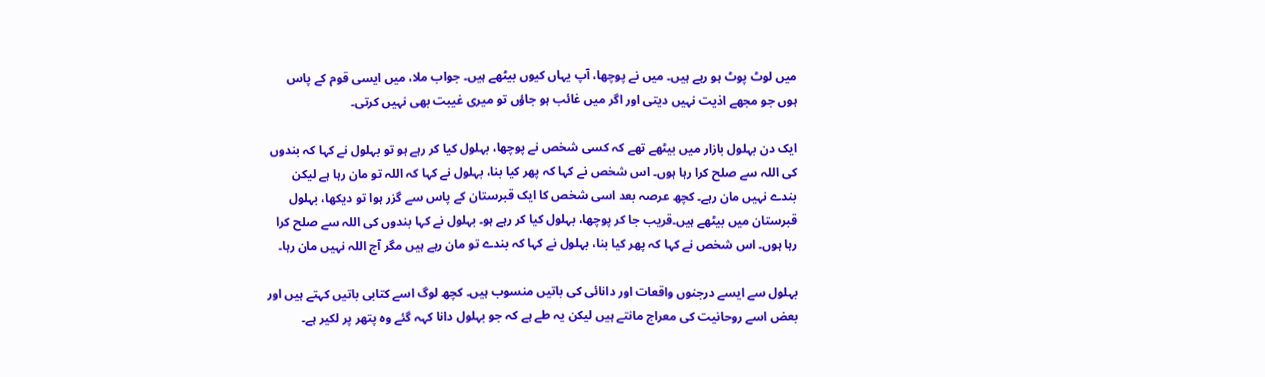میں لوٹ پوٹ ہو رہے ہیں۔ میں نے پوچھا، آپ یہاں کیوں بیٹھے ہیں۔ جواب ملا، میں ایسی قوم کے پاس ہوں جو مجھے اذیت نہیں دیتی اور اگر میں غائب ہو جاؤں تو میری غیبت بھی نہیں کرتی۔

ایک دن بہلول بازار میں بیٹھے تھے کہ کسی شخص نے پوچھا، بہلول کیا کر رہے ہو تو بہلول نے کہا کہ بندوں کی اللہ سے صلح کرا رہا ہوں۔ اس شخص نے کہا کہ پھر کیا بنا، بہلول نے کہا کہ اللہ تو مان رہا ہے لیکن بندے نہیں مان رہے۔ کچھ عرصہ بعد اسی شخص کا ایک قبرستان کے پاس سے گزر ہوا تو دیکھا، بہلول قبرستان میں بیٹھے ہیں۔قریب جا کر پوچھا، بہلول کیا کر رہے ہو۔ بہلول نے کہا بندوں کی اللہ سے صلح کرا رہا ہوں۔ اس شخص نے کہا کہ پھر کیا بنا، بہلول نے کہا کہ بندے تو مان رہے ہیں مگر آج اللہ نہیں مان رہا۔

بہلول سے ایسے درجنوں واقعات اور دانائی کی باتیں منسوب ہیں۔ کچھ لوگ اسے کتابی باتیں کہتے ہیں اور بعض اسے روحانیت کی معراج مانتے ہیں لیکن یہ طے ہے کہ جو بہلول دانا کہہ گئے وہ پتھر پر لکیر ہے۔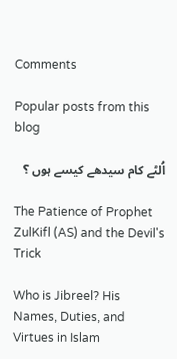Comments

Popular posts from this blog

اُلٹے کام سیدھے کیسے ہوں ؟

The Patience of Prophet ZulKifl (AS) and the Devil's Trick

Who is Jibreel? His Names, Duties, and Virtues in Islam